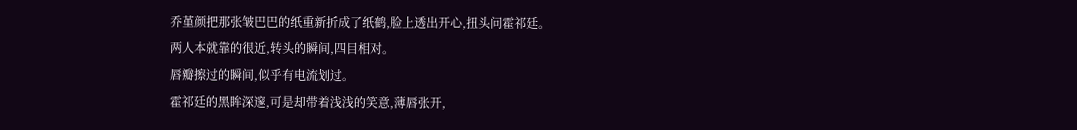乔堇颜把那张皱巴巴的纸重新折成了纸鹤,脸上透出开心,扭头问霍祁廷。
两人本就靠的很近,转头的瞬间,四目相对。
唇瓣擦过的瞬间,似乎有电流划过。
霍祁廷的黑眸深邃,可是却带着浅浅的笑意,薄唇张开,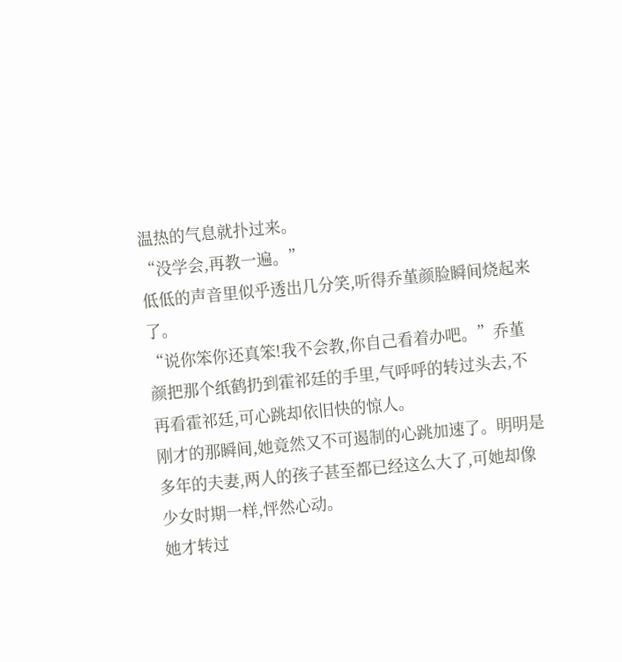温热的气息就扑过来。
“没学会,再教一遍。”
低低的声音里似乎透出几分笑,听得乔堇颜脸瞬间烧起来了。
“说你笨你还真笨!我不会教,你自己看着办吧。”乔堇颜把那个纸鹤扔到霍祁廷的手里,气呼呼的转过头去,不再看霍祁廷,可心跳却依旧快的惊人。
刚才的那瞬间,她竟然又不可遏制的心跳加速了。明明是多年的夫妻,两人的孩子甚至都已经这么大了,可她却像少女时期一样,怦然心动。
她才转过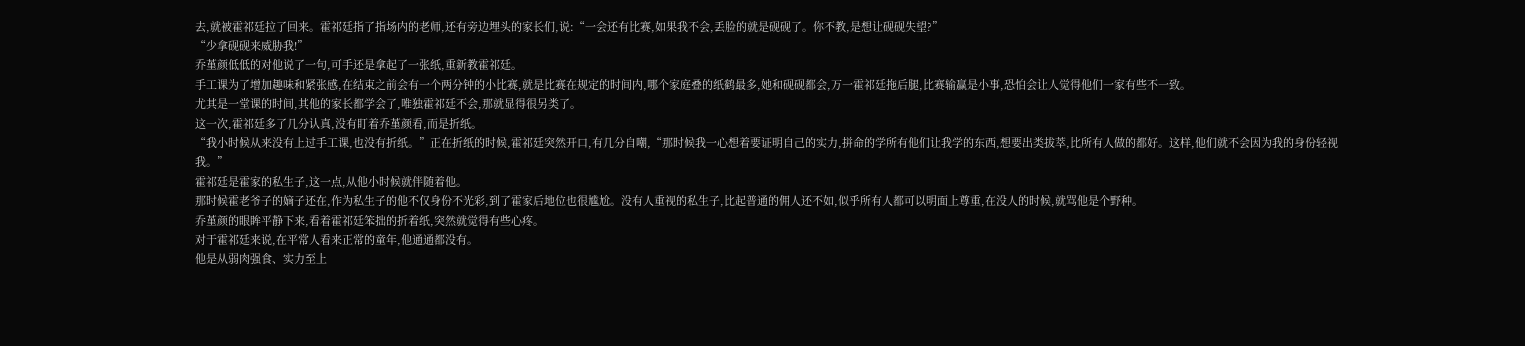去,就被霍祁廷拉了回来。霍祁廷指了指场内的老师,还有旁边埋头的家长们,说:“一会还有比赛,如果我不会,丢脸的就是砚砚了。你不教,是想让砚砚失望?”
“少拿砚砚来威胁我!”
乔堇颜低低的对他说了一句,可手还是拿起了一张纸,重新教霍祁廷。
手工课为了增加趣味和紧张感,在结束之前会有一个两分钟的小比赛,就是比赛在规定的时间内,哪个家庭叠的纸鹤最多,她和砚砚都会,万一霍祁廷拖后腿,比赛输赢是小事,恐怕会让人觉得他们一家有些不一致。
尤其是一堂课的时间,其他的家长都学会了,唯独霍祁廷不会,那就显得很另类了。
这一次,霍祁廷多了几分认真,没有盯着乔堇颜看,而是折纸。
“我小时候从来没有上过手工课,也没有折纸。”正在折纸的时候,霍祁廷突然开口,有几分自嘲,“那时候我一心想着要证明自己的实力,拼命的学所有他们让我学的东西,想要出类拔萃,比所有人做的都好。这样,他们就不会因为我的身份轻视我。”
霍祁廷是霍家的私生子,这一点,从他小时候就伴随着他。
那时候霍老爷子的嫡子还在,作为私生子的他不仅身份不光彩,到了霍家后地位也很尴尬。没有人重视的私生子,比起普通的佣人还不如,似乎所有人都可以明面上尊重,在没人的时候,就骂他是个野种。
乔堇颜的眼眸平静下来,看着霍祁廷笨拙的折着纸,突然就觉得有些心疼。
对于霍祁廷来说,在平常人看来正常的童年,他通通都没有。
他是从弱肉强食、实力至上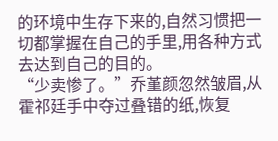的环境中生存下来的,自然习惯把一切都掌握在自己的手里,用各种方式去达到自己的目的。
“少卖惨了。”乔堇颜忽然皱眉,从霍祁廷手中夺过叠错的纸,恢复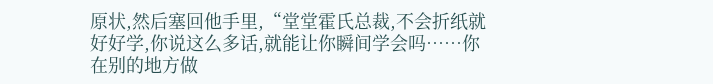原状,然后塞回他手里,“堂堂霍氏总裁,不会折纸就好好学,你说这么多话,就能让你瞬间学会吗……你在别的地方做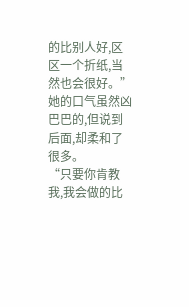的比别人好,区区一个折纸,当然也会很好。”
她的口气虽然凶巴巴的,但说到后面,却柔和了很多。
“只要你肯教我,我会做的比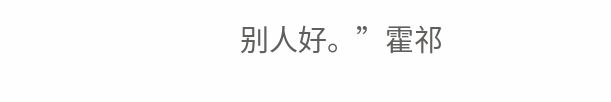别人好。”霍祁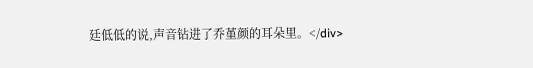廷低低的说,声音钻进了乔堇颜的耳朵里。</div>